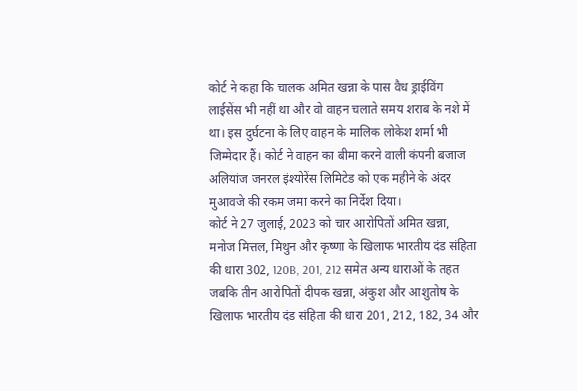कोर्ट ने कहा कि चालक अमित खन्ना के पास वैध ड्राईविंग लाईसेंस भी नहीं था और वो वाहन चलाते समय शराब के नशे में था। इस दुर्घटना के लिए वाहन के मालिक लोकेश शर्मा भी जिम्मेदार हैं। कोर्ट ने वाहन का बीमा करने वाली कंपनी बजाज अलियांज जनरल इंश्योरेंस लिमिटेड को एक महीने के अंदर मुआवजे की रकम जमा करने का निर्देश दिया।
कोर्ट ने 27 जुलाई, 2023 को चार आरोपितों अमित खन्ना, मनोज मित्तल, मिथुन और कृष्णा के खिलाफ भारतीय दंड संहिता की धारा 302, 120B, 201, 212 समेत अन्य धाराओं के तहत जबकि तीन आरोपितों दीपक खन्ना, अंकुश और आशुतोष के खिलाफ भारतीय दंड संहिता की धारा 201, 212, 182, 34 और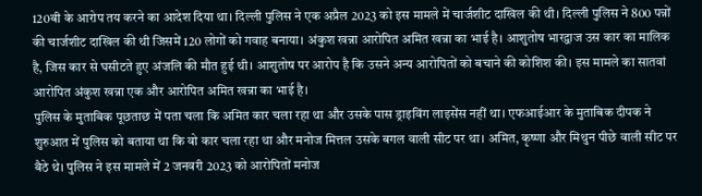120बी के आरोप तय करने का आदेश दिया था। दिल्ली पुलिस ने एक अप्रैल 2023 को इस मामले में चार्जशीट दाखिल की थी। दिल्ली पुलिस ने 800 पन्नों की चार्जशीट दाखिल की थी जिसमें 120 लोगों को गवाह बनाया। अंकुश खन्ना आरोपित अमित खन्ना का भाई है। आशुतोष भारद्वाज उस कार का मालिक है, जिस कार से घसीटते हुए अंजलि की मौत हुई थी। आशुतोष पर आरोप है कि उसने अन्य आरोपितों को बचाने की कोशिश की। इस मामले का सातवां आरोपित अंकुश खन्ना एक और आरोपित अमित खन्ना का भाई है।
पुलिस के मुताबिक पूछताछ में पता चला कि अमित कार चला रहा था और उसके पास ड्राइविंग लाइसेंस नहीं था। एफआईआर के मुताबिक दीपक ने शुरुआत में पुलिस को बताया था कि वो कार चला रहा था और मनोज मित्तल उसके बगल वाली सीट पर था। अमित, कृष्णा और मिथुन पीछे वाली सीट पर बैठे थे। पुलिस ने इस मामले में 2 जनवरी 2023 को आरोपितों मनोज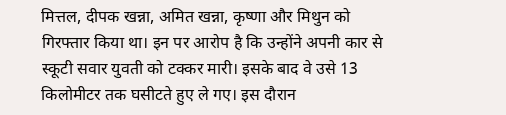मित्तल, दीपक खन्ना, अमित खन्ना, कृष्णा और मिथुन को गिरफ्तार किया था। इन पर आरोप है कि उन्होंने अपनी कार से स्कूटी सवार युवती को टक्कर मारी। इसके बाद वे उसे 13 किलोमीटर तक घसीटते हुए ले गए। इस दौरान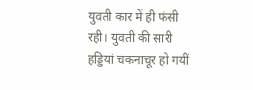युवती कार में ही फंसी रही। युवती की सारी हड्डियां चकनाचूर हो गयीं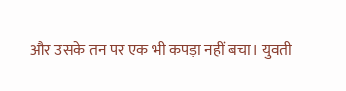और उसके तन पर एक भी कपड़ा नहीं बचा। युवती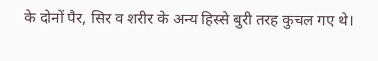के दोनों पैर, सिर व शरीर के अन्य हिस्से बुरी तरह कुचल गए थे।